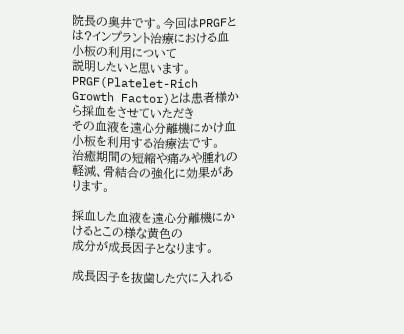院長の奥井です。今回はPRGFとは?インプラント治療における血小板の利用について
説明したいと思います。
PRGF(Platelet-Rich Growth Factor)とは患者様から採血をさせていただき
その血液を遠心分離機にかけ血小板を利用する治療法です。
治癒期間の短縮や痛みや腫れの軽減、骨結合の強化に効果があります。

採血した血液を遠心分離機にかけるとこの様な黄色の
成分が成長因子となります。

成長因子を抜歯した穴に入れる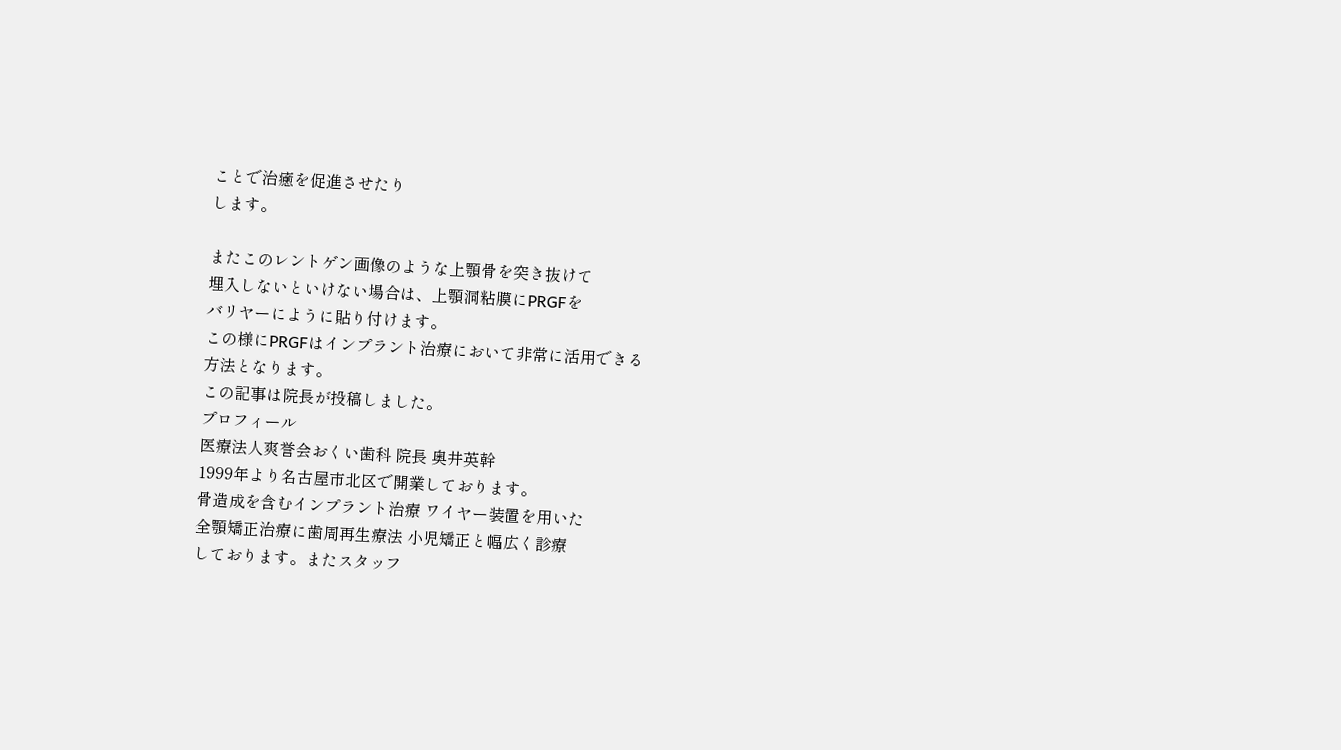ことで治癒を促進させたり
します。

またこのレントゲン画像のような上顎骨を突き抜けて
埋入しないといけない場合は、上顎洞粘膜にPRGFを
バリヤーにように貼り付けます。
この様にPRGFはインプラント治療において非常に活用できる
方法となります。
この記事は院長が投稿しました。
プロフィール
医療法人爽誉会おくい歯科 院長 奥井英幹
1999年より名古屋市北区で開業しております。
骨造成を含むインプラント治療 ワイヤー装置を用いた
全顎矯正治療に歯周再生療法 小児矯正と幅広く診療
しております。またスタッフ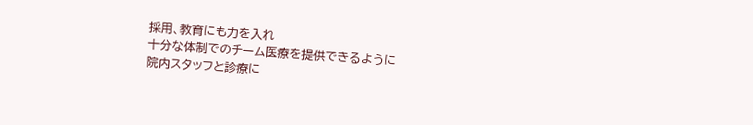採用、教育にも力を入れ
十分な体制でのチーム医療を提供できるように
院内スタッフと診療に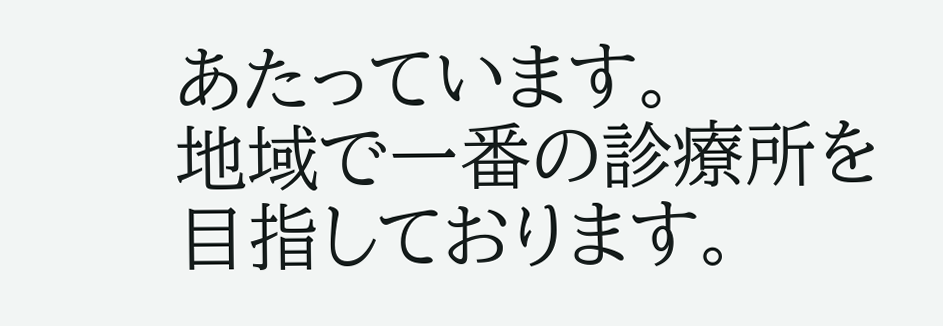あたっています。
地域で一番の診療所を目指しております。